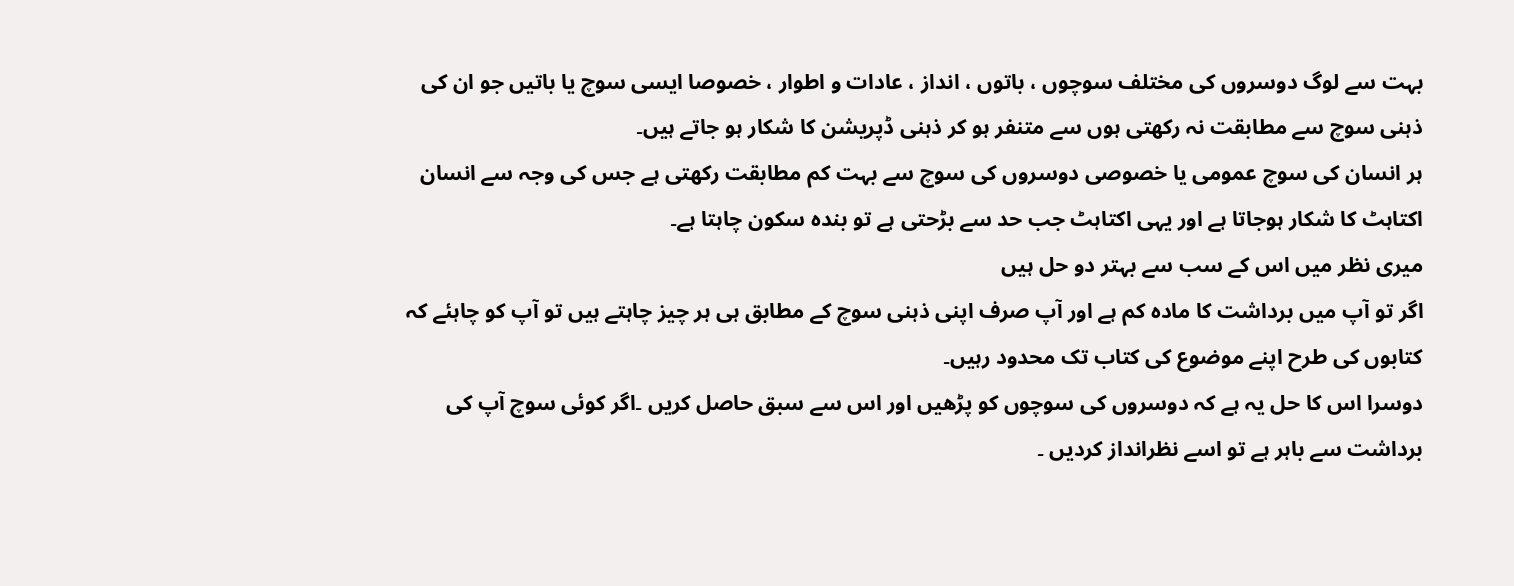بہت سے لوگ دوسروں کی مختلف سوچوں ، باتوں ، انداز ، عادات و اطوار ، خصوصا ایسی سوچ یا باتیں جو ان کی ذہنی سوچ سے مطابقت نہ رکھتی ہوں سے متنفر ہو کر ذہنی ڈپریشن کا شکار ہو جاتے ہیں۔
ہر انسان کی سوچ عمومی یا خصوصی دوسروں کی سوچ سے بہت کم مطابقت رکھتی ہے جس کی وجہ سے انسان اکتاہٹ کا شکار ہوجاتا ہے اور یہی اکتاہٹ جب حد سے بڑحتی ہے تو بندہ سکون چاہتا ہے۔
میری نظر میں اس کے سب سے بہتر دو حل ہیں
اگر تو آپ میں برداشت کا مادہ کم ہے اور آپ صرف اپنی ذہنی سوچ کے مطابق ہی ہر چیز چاہتے ہیں تو آپ کو چاہئے کہ کتابوں کی طرح اپنے موضوع کی کتاب تک محدود رہیں۔
دوسرا اس کا حل یہ ہے کہ دوسروں کی سوچوں کو پڑھیں اور اس سے سبق حاصل کریں ۔اگر کوئی سوچ آپ کی برداشت سے باہر ہے تو اسے نظرانداز کردیں ۔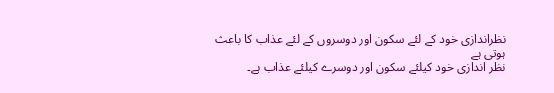نظراندازی خود کے لئے سکون اور دوسروں کے لئے عذاب کا باعث ہوتی ہے
نظر اندازی خود کیلئے سکون اور دوسرے کیلئے عذاب ہے۔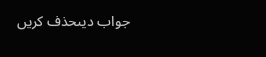جواب دیںحذف کریں